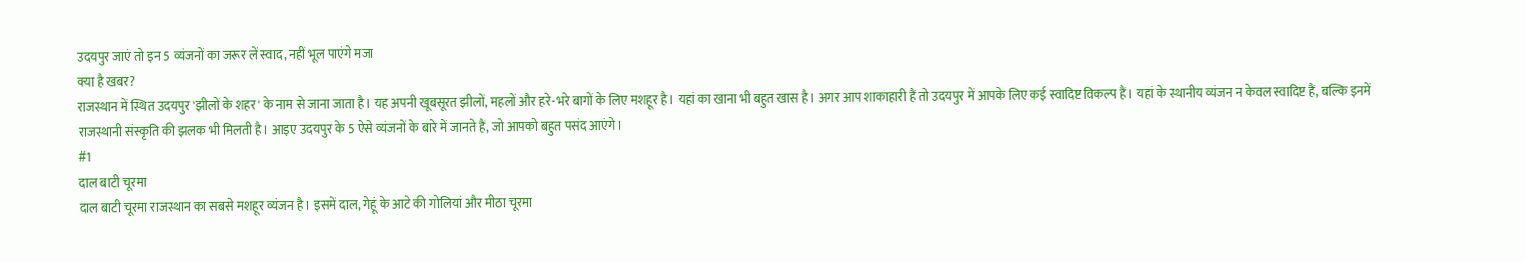उदयपुर जाएं तो इन 5 व्यंजनों का जरूर लें स्वाद, नहीं भूल पाएंगे मजा
क्या है खबर?
राजस्थान में स्थित उदयपुर 'झीलों के शहर' के नाम से जाना जाता है। यह अपनी खूबसूरत झीलों, महलों और हरे-भरे बागों के लिए मशहूर है। यहां का खाना भी बहुत खास है। अगर आप शाकाहारी हैं तो उदयपुर में आपके लिए कई स्वादिष्ट विकल्प हैं। यहां के स्थानीय व्यंजन न केवल स्वादिष्ट हैं, बल्कि इनमें राजस्थानी संस्कृति की झलक भी मिलती है। आइए उदयपुर के 5 ऐसे व्यंजनों के बारे में जानते हैं, जो आपको बहुत पसंद आएंगे।
#1
दाल बाटी चूरमा
दाल बाटी चूरमा राजस्थान का सबसे मशहूर व्यंजन है। इसमें दाल, गेहूं के आटे की गोलियां और मीठा चूरमा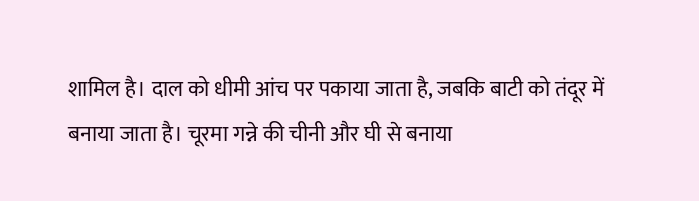शामिल है। दाल को धीमी आंच पर पकाया जाता है, जबकि बाटी को तंदूर में बनाया जाता है। चूरमा गन्ने की चीनी और घी से बनाया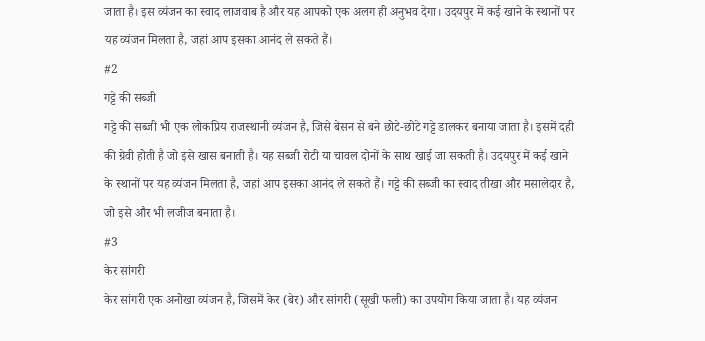जाता है। इस व्यंजन का स्वाद लाजवाब है और यह आपको एक अलग ही अनुभव देगा। उदयपुर में कई खाने के स्थानों पर यह व्यंजन मिलता है, जहां आप इसका आनंद ले सकते हैं।
#2
गट्टे की सब्जी
गट्टे की सब्जी भी एक लोकप्रिय राजस्थानी व्यंजन है, जिसे बेसन से बने छोटे-छोटे गट्टे डालकर बनाया जाता है। इसमें दही की ग्रेवी होती है जो इसे खास बनाती है। यह सब्जी रोटी या चावल दोनों के साथ खाई जा सकती है। उदयपुर में कई खाने के स्थानों पर यह व्यंजन मिलता है, जहां आप इसका आनंद ले सकते हैं। गट्टे की सब्जी का स्वाद तीखा और मसालेदार है, जो इसे और भी लजीज बनाता है।
#3
केर सांगरी
केर सांगरी एक अनोखा व्यंजन है, जिसमें केर (बेर) और सांगरी (सूखी फली) का उपयोग किया जाता है। यह व्यंजन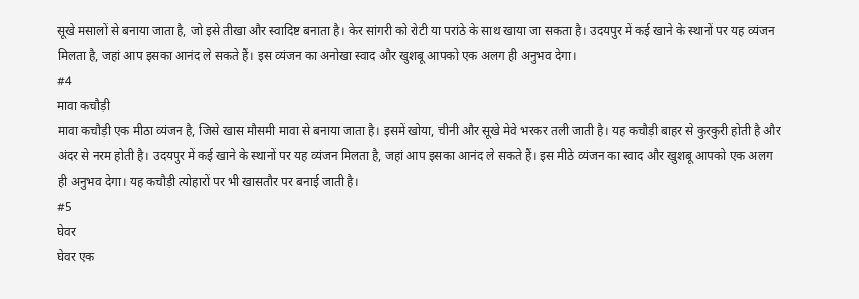सूखे मसालों से बनाया जाता है, जो इसे तीखा और स्वादिष्ट बनाता है। केर सांगरी को रोटी या परांठे के साथ खाया जा सकता है। उदयपुर में कई खाने के स्थानों पर यह व्यंजन मिलता है, जहां आप इसका आनंद ले सकते हैं। इस व्यंजन का अनोखा स्वाद और खुशबू आपको एक अलग ही अनुभव देगा।
#4
मावा कचौड़ी
मावा कचौड़ी एक मीठा व्यंजन है, जिसे खास मौसमी मावा से बनाया जाता है। इसमें खोया, चीनी और सूखे मेवे भरकर तली जाती है। यह कचौड़ी बाहर से कुरकुरी होती है और अंदर से नरम होती है। उदयपुर में कई खाने के स्थानों पर यह व्यंजन मिलता है, जहां आप इसका आनंद ले सकते हैं। इस मीठे व्यंजन का स्वाद और खुशबू आपको एक अलग ही अनुभव देगा। यह कचौड़ी त्योहारों पर भी खासतौर पर बनाई जाती है।
#5
घेवर
घेवर एक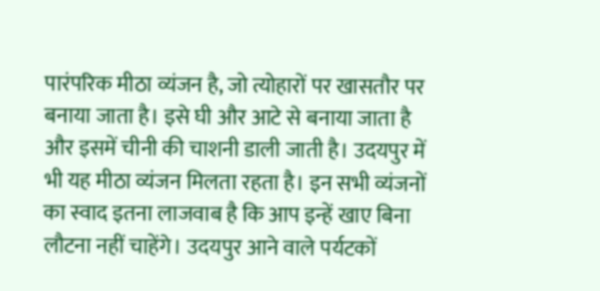पारंपरिक मीठा व्यंजन है, जो त्योहारों पर खासतौर पर बनाया जाता है। इसे घी और आटे से बनाया जाता है और इसमें चीनी की चाशनी डाली जाती है। उदयपुर में भी यह मीठा व्यंजन मिलता रहता है। इन सभी व्यंजनों का स्वाद इतना लाजवाब है कि आप इन्हें खाए बिना लौटना नहीं चाहेंगे। उदयपुर आने वाले पर्यटकों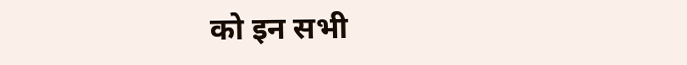को इन सभी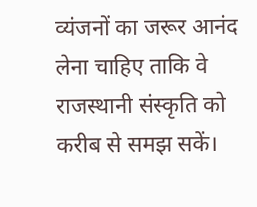व्यंजनों का जरूर आनंद लेना चाहिए ताकि वे राजस्थानी संस्कृति को करीब से समझ सकें।